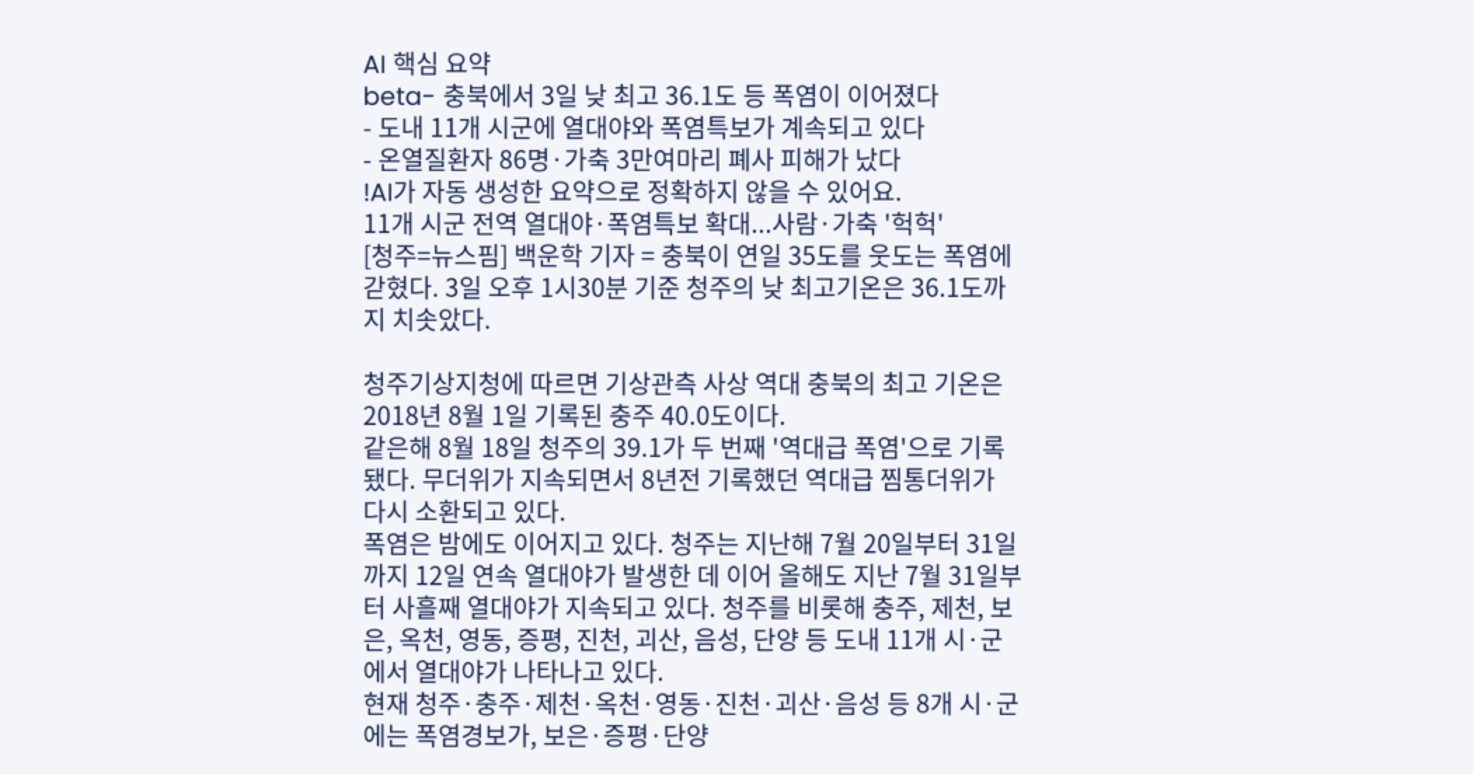AI 핵심 요약
beta- 충북에서 3일 낮 최고 36.1도 등 폭염이 이어졌다
- 도내 11개 시군에 열대야와 폭염특보가 계속되고 있다
- 온열질환자 86명·가축 3만여마리 폐사 피해가 났다
!AI가 자동 생성한 요약으로 정확하지 않을 수 있어요.
11개 시군 전역 열대야·폭염특보 확대...사람·가축 '헉헉'
[청주=뉴스핌] 백운학 기자 = 충북이 연일 35도를 웃도는 폭염에 갇혔다. 3일 오후 1시30분 기준 청주의 낮 최고기온은 36.1도까지 치솟았다.

청주기상지청에 따르면 기상관측 사상 역대 충북의 최고 기온은 2018년 8월 1일 기록된 충주 40.0도이다.
같은해 8월 18일 청주의 39.1가 두 번째 '역대급 폭염'으로 기록됐다. 무더위가 지속되면서 8년전 기록했던 역대급 찜통더위가 다시 소환되고 있다.
폭염은 밤에도 이어지고 있다. 청주는 지난해 7월 20일부터 31일까지 12일 연속 열대야가 발생한 데 이어 올해도 지난 7월 31일부터 사흘째 열대야가 지속되고 있다. 청주를 비롯해 충주, 제천, 보은, 옥천, 영동, 증평, 진천, 괴산, 음성, 단양 등 도내 11개 시·군에서 열대야가 나타나고 있다.
현재 청주·충주·제천·옥천·영동·진천·괴산·음성 등 8개 시·군에는 폭염경보가, 보은·증평·단양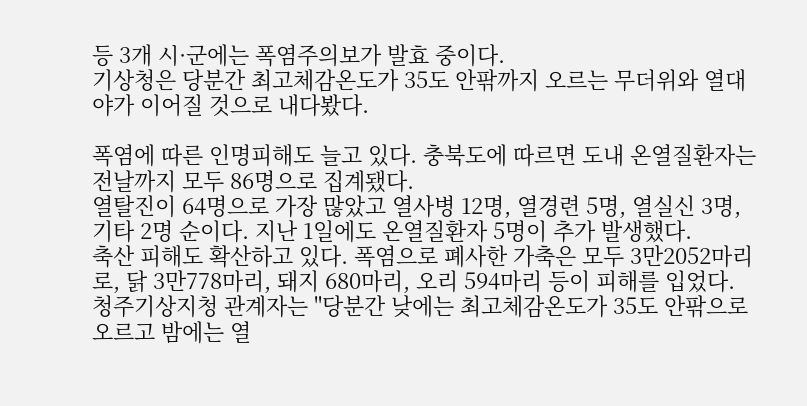등 3개 시·군에는 폭염주의보가 발효 중이다.
기상청은 당분간 최고체감온도가 35도 안팎까지 오르는 무더위와 열대야가 이어질 것으로 내다봤다.

폭염에 따른 인명피해도 늘고 있다. 충북도에 따르면 도내 온열질환자는 전날까지 모두 86명으로 집계됐다.
열탈진이 64명으로 가장 많았고 열사병 12명, 열경련 5명, 열실신 3명, 기타 2명 순이다. 지난 1일에도 온열질환자 5명이 추가 발생했다.
축산 피해도 확산하고 있다. 폭염으로 폐사한 가축은 모두 3만2052마리로, 닭 3만778마리, 돼지 680마리, 오리 594마리 등이 피해를 입었다.
청주기상지청 관계자는 "당분간 낮에는 최고체감온도가 35도 안팎으로 오르고 밤에는 열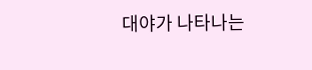대야가 나타나는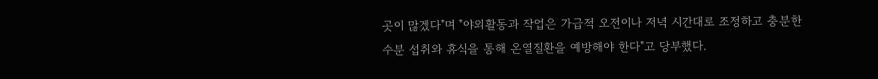곳이 많겠다"며 "야외활동과 작업은 가급적 오전이나 저녁 시간대로 조정하고 충분한 수분 섭취와 휴식을 통해 온열질환을 예방해야 한다"고 당부했다.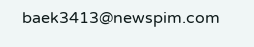baek3413@newspim.com